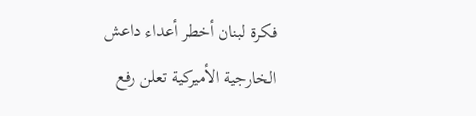فكرة لبنان أخطر أعداء داعش
الخارجية الأميركية تعلن رفع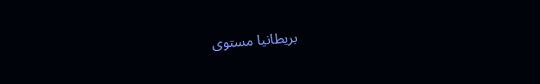بريطانيا مستوى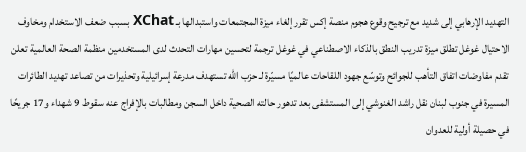التهديد الإرهابي إلى شديد مع ترجيح وقوع هجوم منصة إكس تقرر إلغاء ميزة المجتمعات واستبدالها بـ XChat بسبب ضعف الاستخدام ومخاوف الاحتيال غوغل تطلق ميزة تدريب النطق بالذكاء الاصطناعي في غوغل ترجمة لتحسين مهارات التحدث لدى المستخدمين منظمة الصحة العالمية تعلن تقدم مفاوضات اتفاق التأهب للجوائح وتوسّع جهود اللقاحات عالميًا مسيّرة لـ حزب الله تستهدف مدرعة إسرائيلية وتحذيرات من تصاعد تهديد الطائرات المسيرة في جنوب لبنان نقل راشد الغنوشي إلى المستشفى بعد تدهور حالته الصحية داخل السجن ومطالبات بالإفراج عنه سقوط 9 شهداء و17 جريحًا في حصيلة أولية للعدوان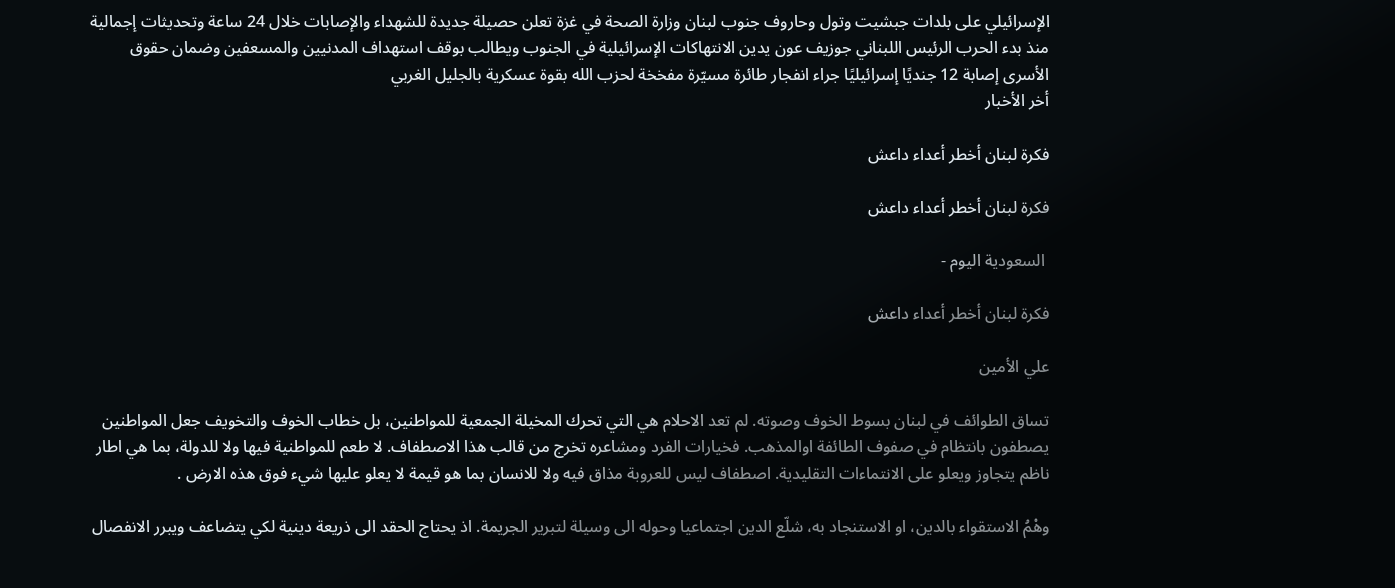الإسرائيلي على بلدات جبشيت وتول وحاروف جنوب لبنان وزارة الصحة في غزة تعلن حصيلة جديدة للشهداء والإصابات خلال 24 ساعة وتحديثات إجمالية منذ بدء الحرب الرئيس اللبناني جوزيف عون يدين الانتهاكات الإسرائيلية في الجنوب ويطالب بوقف استهداف المدنيين والمسعفين وضمان حقوق الأسرى إصابة 12 جنديًا إسرائيليًا جراء انفجار طائرة مسيّرة مفخخة لحزب الله بقوة عسكرية بالجليل الغربي
أخر الأخبار

فكرة لبنان أخطر أعداء داعش

فكرة لبنان أخطر أعداء داعش

 السعودية اليوم -

فكرة لبنان أخطر أعداء داعش

علي الأمين

تساق الطوائف في لبنان بسوط الخوف وصوته. لم تعد الاحلام هي التي تحرك المخيلة الجمعية للمواطنين، بل خطاب الخوف والتخويف جعل المواطنين يصطفون بانتظام في صفوف الطائفة اوالمذهب. فخيارات الفرد ومشاعره تخرج من قالب هذا الاصطفاف. لا طعم للمواطنية فيها ولا للدولة، بما هي اطار ناظم يتجاوز ويعلو على الانتماءات التقليدية. اصطفاف ليس للعروبة مذاق فيه ولا للانسان بما هو قيمة لا يعلو عليها شيء فوق هذه الارض .

وهْمُ الاستقواء بالدين، او الاستنجاد به، شلّع الدين اجتماعيا وحوله الى وسيلة لتبرير الجريمة. اذ يحتاج الحقد الى ذريعة دينية لكي يتضاعف ويبرر الانفصال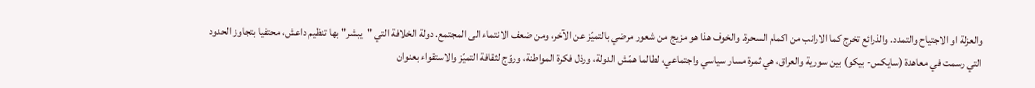والعزلة او الاجتياح والتمدد. والذرائع تخرج كما الارانب من اكمام السحرة. والخوف هذا هو مزيج من شعور مرضي بالتميّز عن الآخر، ومن ضعف الانتماء الى المجتمع. دولة الخلافة التي "يبشر" بها تنظيم داعش، محتفيا بتجاوز الحدود التي رسمت في معاهدة (سايكس- بيكو) بين سورية والعراق، هي ثمرة مسار سياسي واجتماعي، لطالما همّش الدولة، ورذل فكرة المواطنة، وروّج لثقافة التميّز والاستقواء بعنوان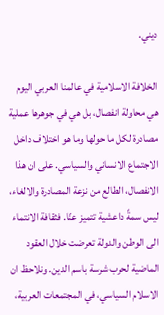ديني.

الخلافة الاسلامية في عالمنا العربي اليوم هي محاولة انفصال، بل هي في جوهرها عملية مصادرة لكل ما حولها وما هو اختلاف داخل الاجتماع الانساني والسياسي. على ان هذا الانفصال، الطالع من نزعة المصادرة والالغاء، ليس سمةً داعشية تتميز عنّا. فثقافة الانتماء الى الوطن والدولة تعرضت خلال العقود الماضية لحرب شرسة باسم الدين. ونلاحظ ان الاسلام السياسي، في المجتمعات العربية،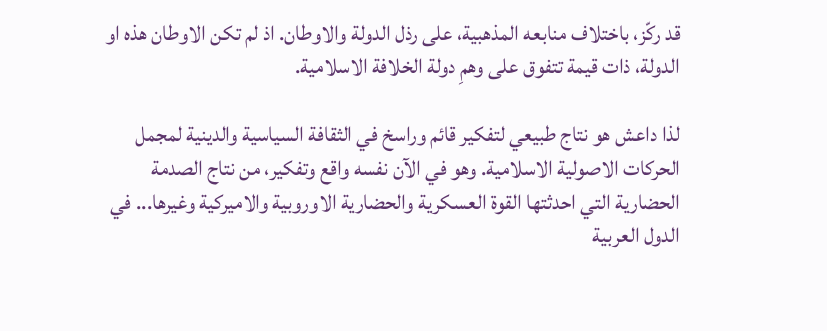قد ركّز، باختلاف منابعه المذهبية، على رذل الدولة والاوطان. اذ لم تكن الاوطان هذه او الدولة، ذات قيمة تتفوق على وهمِ دولة الخلافة الاسلامية.

لذا داعش هو نتاج طبيعي لتفكير قائم وراسخ في الثقافة السياسية والدينية لمجمل الحركات الاصولية الاسلامية. وهو في الآن نفسه واقع وتفكير، من نتاج الصدمة الحضارية التي احدثتها القوة العسكرية والحضارية الاوروبية والاميركية وغيرها... في الدول العربية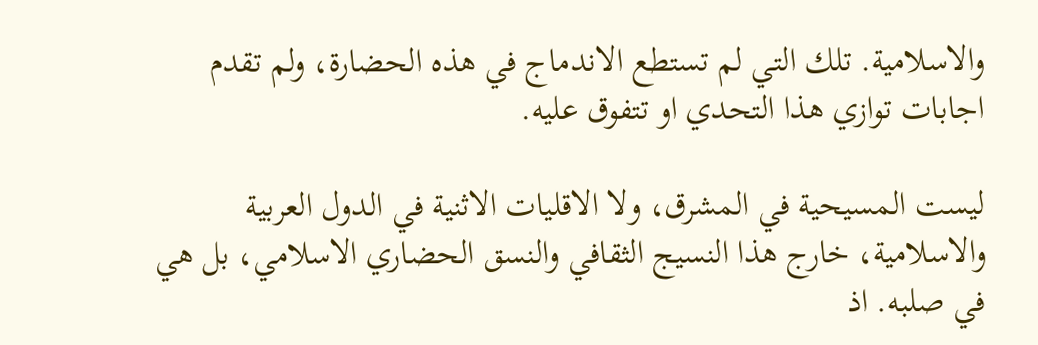والاسلامية. تلك التي لم تستطع الاندماج في هذه الحضارة، ولم تقدم اجابات توازي هذا التحدي او تتفوق عليه.

ليست المسيحية في المشرق، ولا الاقليات الاثنية في الدول العربية والاسلامية، خارج هذا النسيج الثقافي والنسق الحضاري الاسلامي، بل هي في صلبه. اذ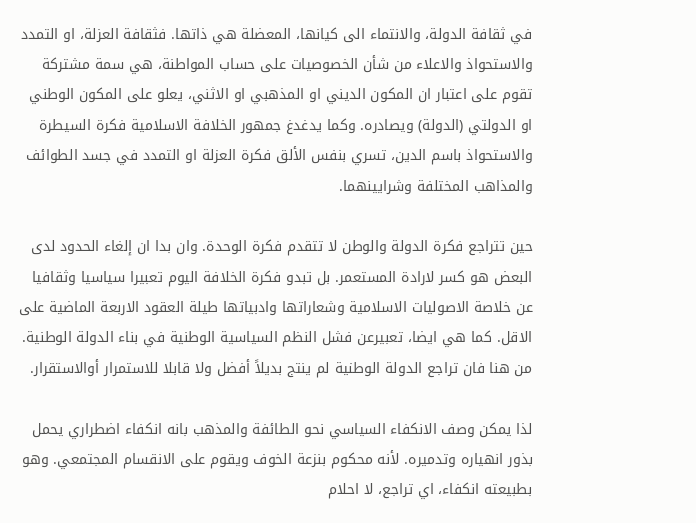في ثقافة الدولة، والانتماء الى كيانها، المعضلة هي ذاتها. فثقافة العزلة، او التمدد والاستحواذ والاعلاء من شأن الخصوصيات على حساب المواطنة، هي سمة مشتركة تقوم على اعتبار ان المكون الديني او المذهبي او الاثني، يعلو على المكون الوطني او الدولتي (الدولة) ويصادره. وكما يدغدغ جمهور الخلافة الاسلامية فكرة السيطرة والاستحواذ باسم الدين، تسري بنفس الألق فكرة العزلة او التمدد في جسد الطوائف والمذاهب المختلفة وشرايينهما.

حين تتراجع فكرة الدولة والوطن لا تتقدم فكرة الوحدة. وان بدا ان إلغاء الحدود لدى البعض هو كسر لارادة المستعمر. بل تبدو فكرة الخلافة اليوم تعبيرا سياسيا وثقافيا عن خلاصة الاصوليات الاسلامية وشعاراتها وادبياتها طيلة العقود الاربعة الماضية على الاقل. كما هي ايضا، تعبيرعن فشل النظم السياسية الوطنية في بناء الدولة الوطنية. من هنا فان تراجع الدولة الوطنية لم ينتج بديلاً أفضل ولا قابلا للاستمرار أوالاستقرار.

لذا يمكن وصف الانكفاء السياسي نحو الطائفة والمذهب بانه انكفاء اضطراري يحمل بذور انهياره وتدميره. لأنه محكوم بنزعة الخوف ويقوم على الانقسام المجتمعي. وهو بطبيعته انكفاء، اي تراجع، لا احلام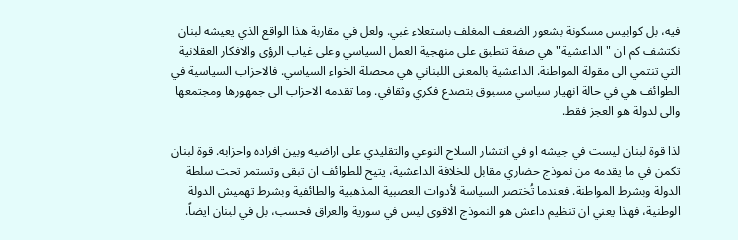فيه، بل كوابيس مسكونة بشعور الضعف المغلف باستعلاء غبي. ولعل في مقاربة هذا الواقع الذي يعيشه لبنان نكتشف كم ان "الداعشية" هي صفة تنطبق على منهجية العمل السياسي وعلى غياب الرؤى والافكار العقلانية التي تنتمي الى مقولة المواطنة. الداعشية بالمعنى اللبناني هي محصلة الخواء السياسي. فالاحزاب السياسية في الطوائف هي في حالة انهيار سياسي مسبوق بتصدع فكري وثقافي. وما تقدمه الاحزاب الى جمهورها ومجتمعها والى لدولة هو العجز فقط.

لذا قوة لبنان ليست في جيشه او في انتشار السلاح النوعي والتقليدي على اراضيه وبين افراده واحزابه. قوة لبنان تكمن في ما يقدمه من نموذج حضاري مقابل للخلافة الداعشية، يتيح للطوائف ان تبقى وتستمر تحت سلطة الدولة وبشرط المواطنة. فعندما تُختصر السياسة لأدوات العصبية المذهبية والطائفية وبشرط تهميش الدولة الوطنية، فهذا يعني ان تنظيم داعش هو النموذج الاقوى ليس في سورية والعراق فحسب، بل في لبنان ايضاً.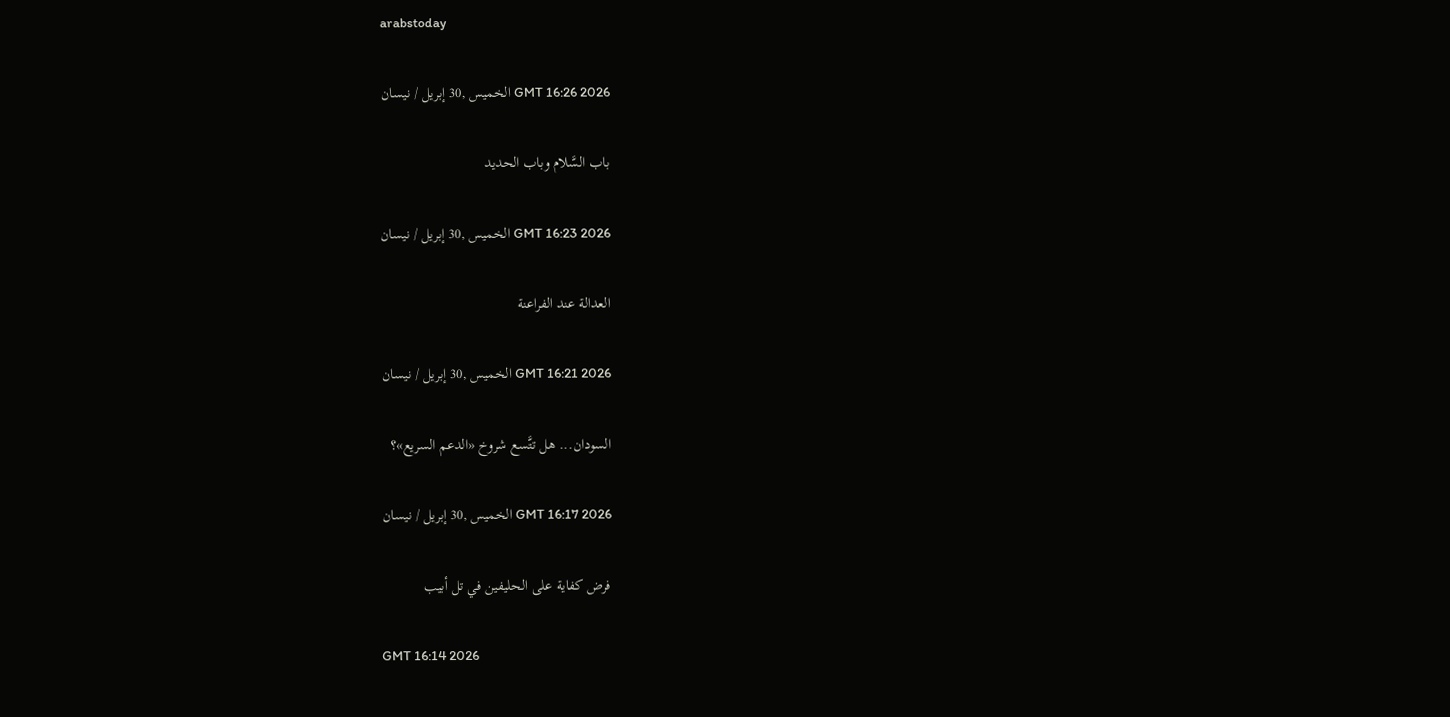arabstoday

GMT 16:26 2026 الخميس ,30 إبريل / نيسان

باب السَّلام وباب الحديد

GMT 16:23 2026 الخميس ,30 إبريل / نيسان

العدالة عند الفراعنة

GMT 16:21 2026 الخميس ,30 إبريل / نيسان

السودان... هل تتَّسع شروخ «الدعم السريع»؟

GMT 16:17 2026 الخميس ,30 إبريل / نيسان

فرض كفاية على الحليفين في تل أبيب

GMT 16:14 2026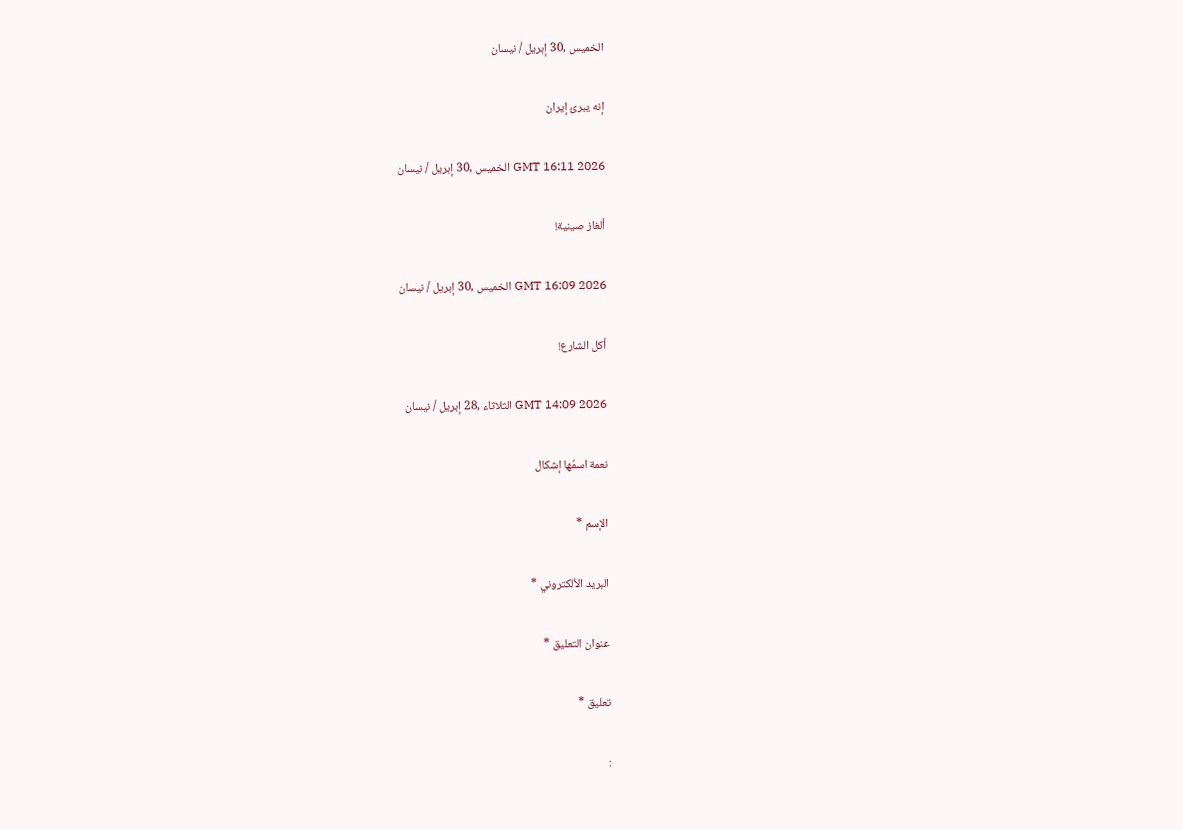الخميس ,30 إبريل / نيسان

إنه يبرئ إيران

GMT 16:11 2026 الخميس ,30 إبريل / نيسان

ألغاز صينية!

GMT 16:09 2026 الخميس ,30 إبريل / نيسان

أكل الشارع!

GMT 14:09 2026 الثلاثاء ,28 إبريل / نيسان

نعمة اسمُها إشكال

الإسم *

البريد الألكتروني *

عنوان التعليق *

تعليق *

: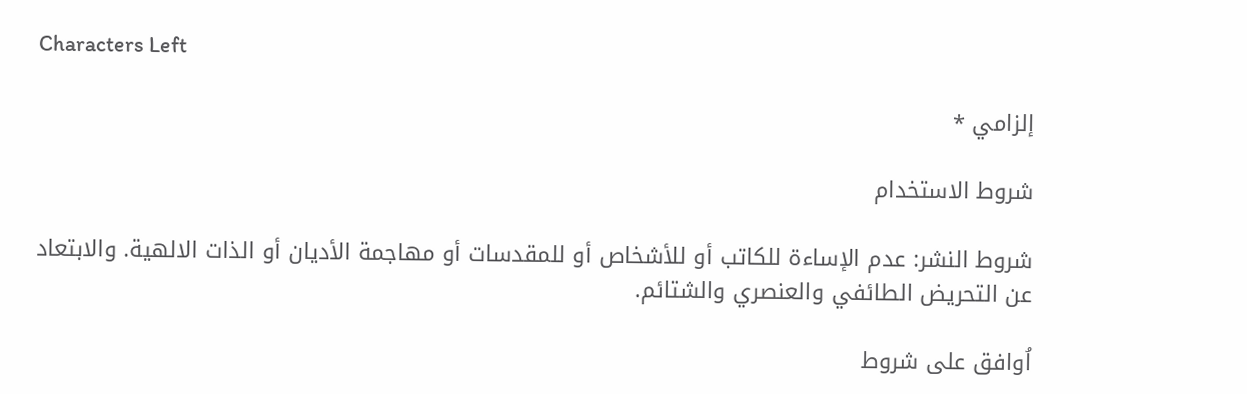Characters Left

إلزامي *

شروط الاستخدام

شروط النشر: عدم الإساءة للكاتب أو للأشخاص أو للمقدسات أو مهاجمة الأديان أو الذات الالهية. والابتعاد عن التحريض الطائفي والعنصري والشتائم.

اُوافق على شروط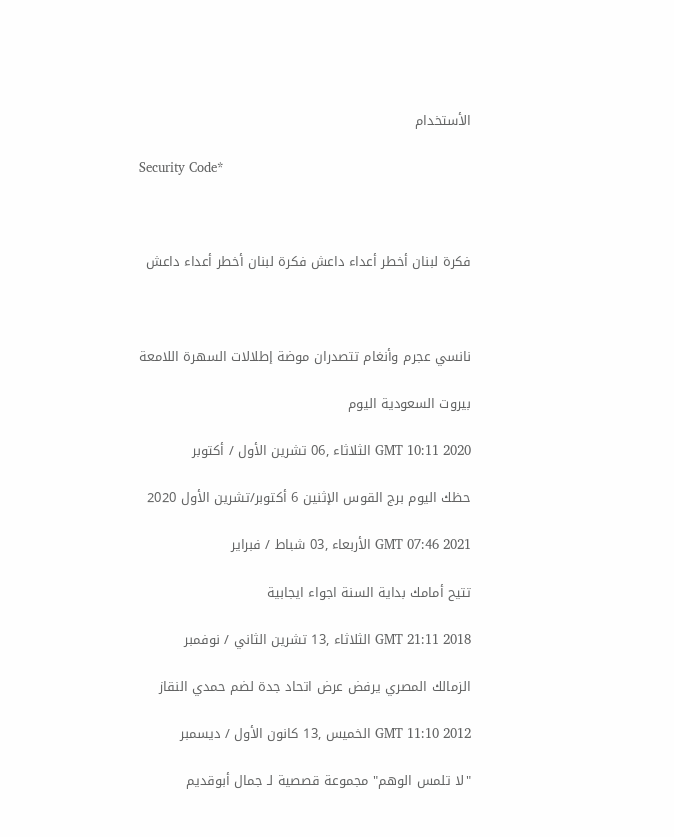الأستخدام

Security Code*



فكرة لبنان أخطر أعداء داعش فكرة لبنان أخطر أعداء داعش



نانسي عجرم وأنغام تتصدران موضة إطلالات السهرة اللامعة

بيروت السعودية اليوم

GMT 10:11 2020 الثلاثاء ,06 تشرين الأول / أكتوبر

حظك اليوم برج القوس الإثنين 6 أكتوبر/تشرين الأول 2020

GMT 07:46 2021 الأربعاء ,03 شباط / فبراير

تتيح أمامك بداية السنة اجواء ايجابية

GMT 21:11 2018 الثلاثاء ,13 تشرين الثاني / نوفمبر

الزمالك المصري يرفض عرض اتحاد جدة لضم حمدي النقاز

GMT 11:10 2012 الخميس ,13 كانون الأول / ديسمبر

"لا تلمس الوهم" مجموعة قصصية لـ جمال أبوقديم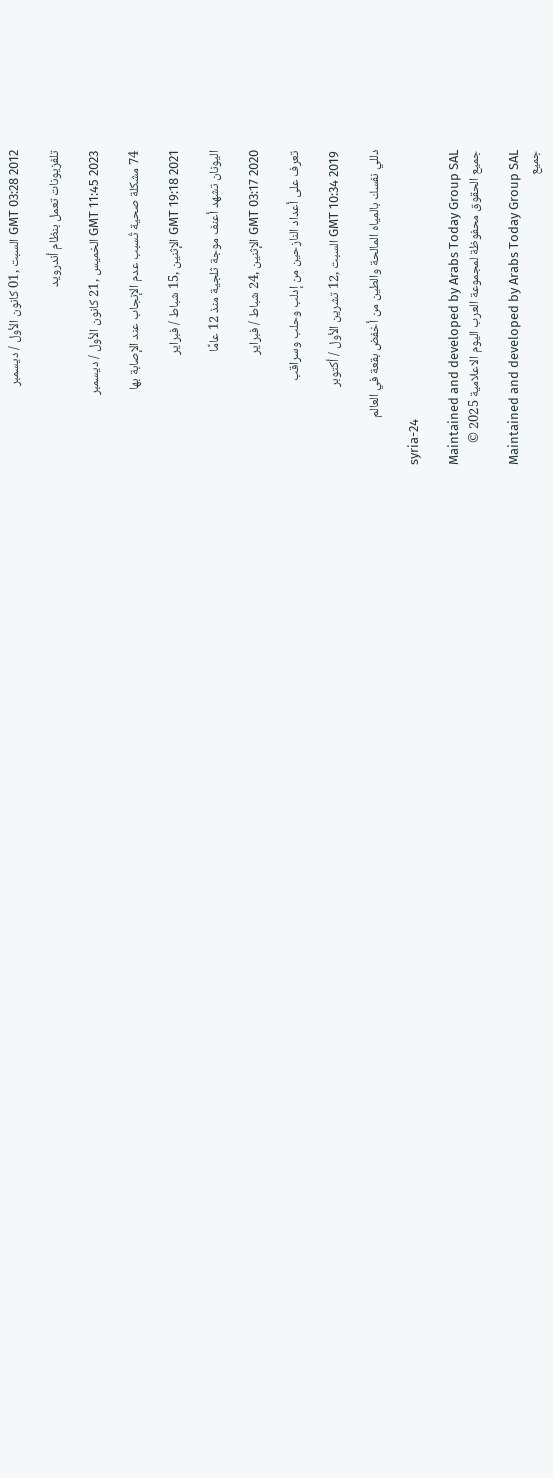GMT 03:28 2012 السبت ,01 كانون الأول / ديسمبر

تلفزيونات تعمل بنظام أندرويد

GMT 11:45 2023 الخميس ,21 كانون الأول / ديسمبر

74 مشكلة صحية تُسبب عدم الإنجاب عند الإصابة بها

GMT 19:18 2021 الإثنين ,15 شباط / فبراير

اليونان تشهد أعنف موجة ثلجية منذ 12 عامًا

GMT 03:17 2020 الإثنين ,24 شباط / فبراير

تعرف على أعداد النازحين من إدلب وحلب وسراقب

GMT 10:34 2019 السبت ,12 تشرين الأول / أكتوبر

دللي نفسك بالمياه المالحة والطين من أخفض بقعة في العالم

syria-24

Maintained and developed by Arabs Today Group SAL
جميع الحقوق محفوظة لمجموعة العرب اليوم الاعلامية 2025 ©

Maintained and developed by Arabs Today Group SAL
جميع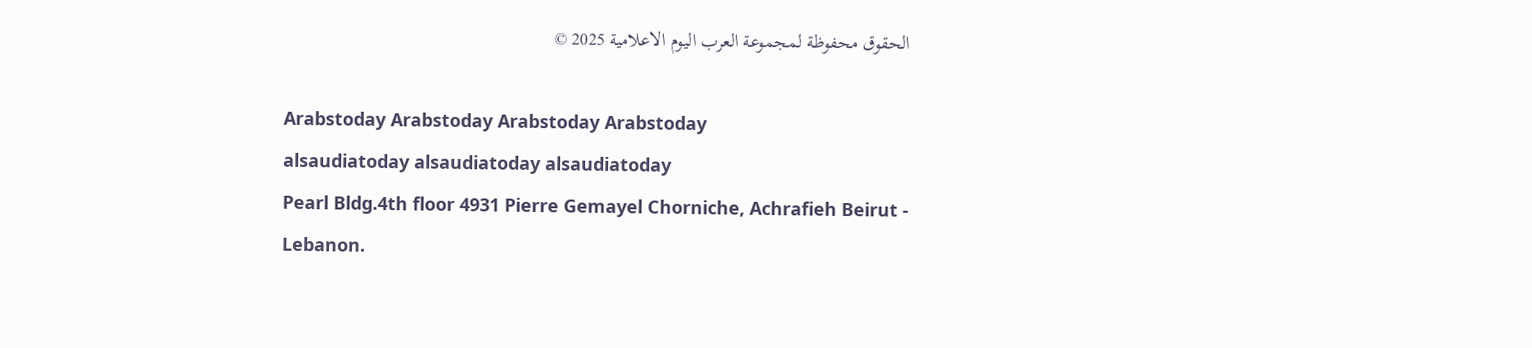الحقوق محفوظة لمجموعة العرب اليوم الاعلامية 2025 ©

Arabstoday Arabstoday Arabstoday Arabstoday
alsaudiatoday alsaudiatoday alsaudiatoday
Pearl Bldg.4th floor 4931 Pierre Gemayel Chorniche, Achrafieh Beirut - Lebanon.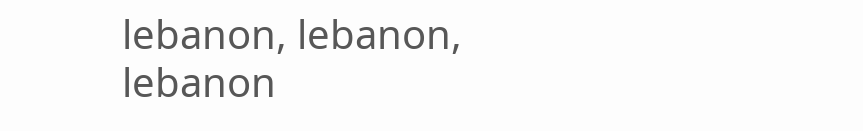lebanon, lebanon, lebanon